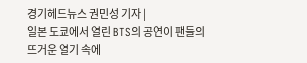경기헤드뉴스 권민성 기자 |
일본 도쿄에서 열린 BTS의 공연이 팬들의 뜨거운 열기 속에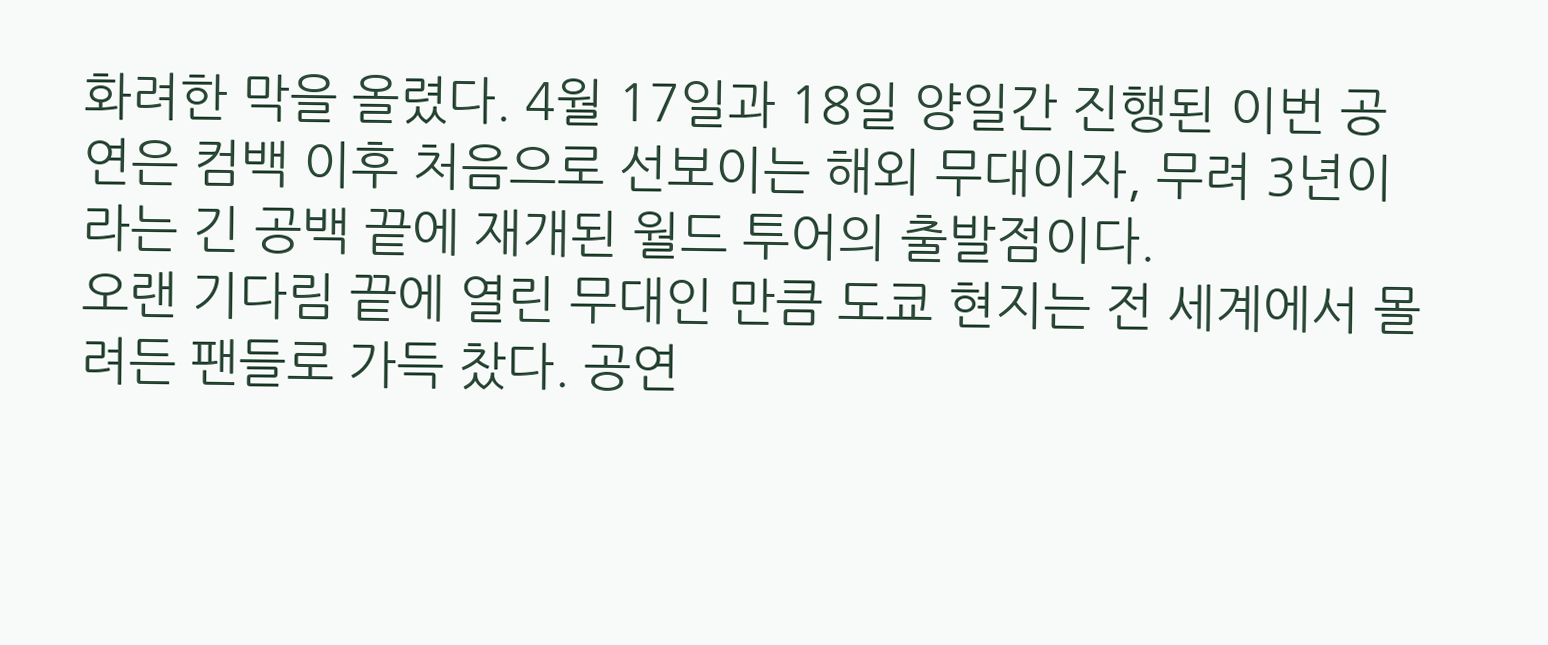화려한 막을 올렸다. 4월 17일과 18일 양일간 진행된 이번 공연은 컴백 이후 처음으로 선보이는 해외 무대이자, 무려 3년이라는 긴 공백 끝에 재개된 월드 투어의 출발점이다.
오랜 기다림 끝에 열린 무대인 만큼 도쿄 현지는 전 세계에서 몰려든 팬들로 가득 찼다. 공연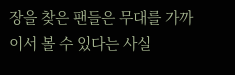장을 찾은 팬들은 무대를 가까이서 볼 수 있다는 사실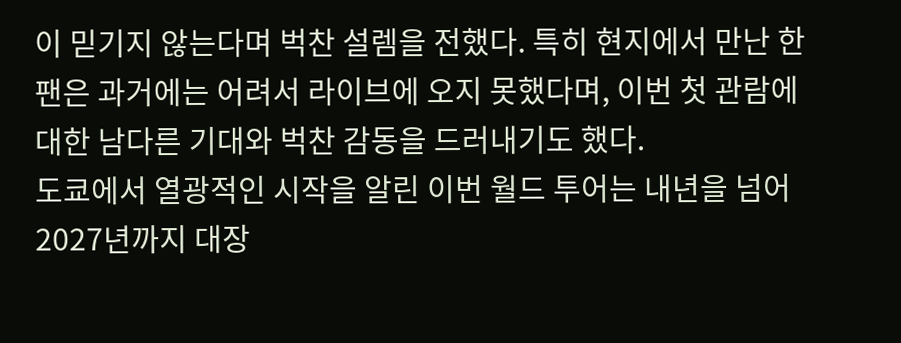이 믿기지 않는다며 벅찬 설렘을 전했다. 특히 현지에서 만난 한 팬은 과거에는 어려서 라이브에 오지 못했다며, 이번 첫 관람에 대한 남다른 기대와 벅찬 감동을 드러내기도 했다.
도쿄에서 열광적인 시작을 알린 이번 월드 투어는 내년을 넘어 2027년까지 대장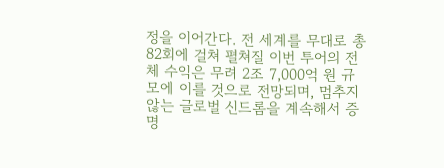정을 이어간다. 전 세계를 무대로 총 82회에 걸쳐 펼쳐질 이번 투어의 전체 수익은 무려 2조 7,000억 원 규모에 이를 것으로 전망되며, 멈추지 않는 글로벌 신드롬을 계속해서 증명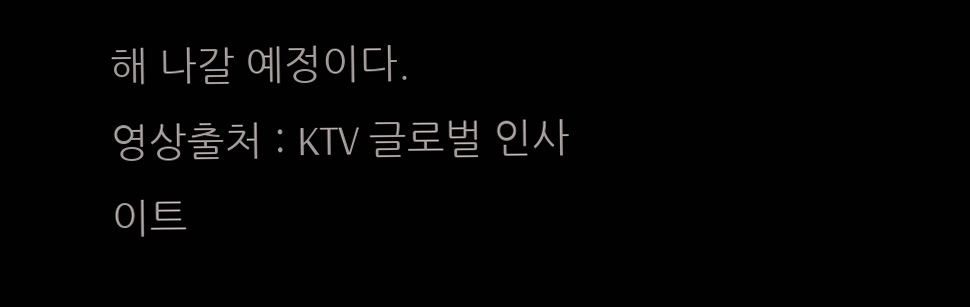해 나갈 예정이다.
영상출처 : KTV 글로벌 인사이트